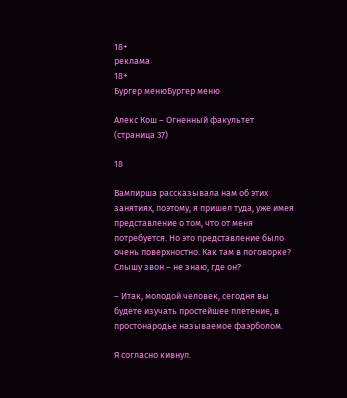18+
реклама
18+
Бургер менюБургер меню

Алекс Кош – Огненный факультет (страница 37)

18

Вампирша рассказывала нам об этих занятиях, поэтому, я пришел туда, уже имея представление о том, что от меня потребуется. Но это представление было очень поверхностно. Как там в поговорке? Слышу звон – не знаю, где он?

– Итак, молодой человек, сегодня вы будете изучать простейшее плетение, в простонародье называемое фаэрболом.

Я согласно кивнул.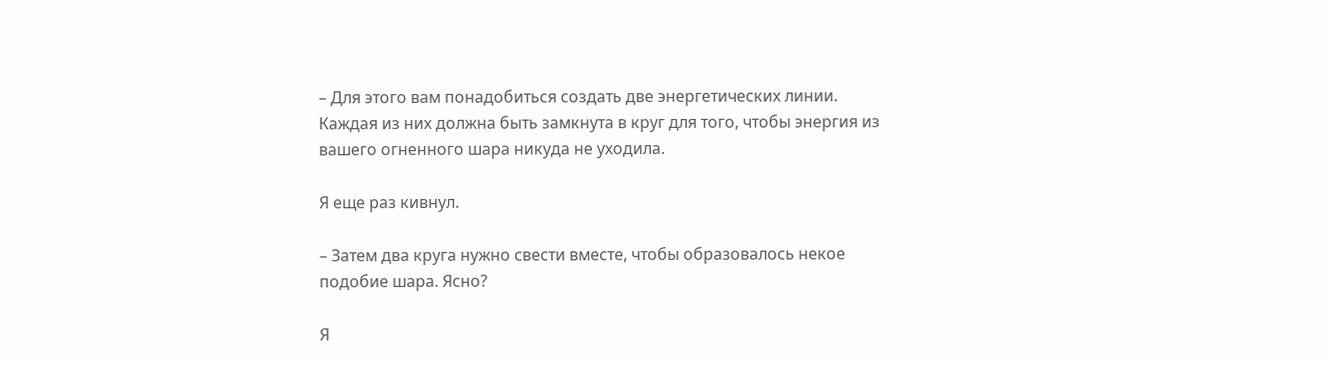– Для этого вам понадобиться создать две энергетических линии. Каждая из них должна быть замкнута в круг для того, чтобы энергия из вашего огненного шара никуда не уходила.

Я еще раз кивнул.

– Затем два круга нужно свести вместе, чтобы образовалось некое подобие шара. Ясно?

Я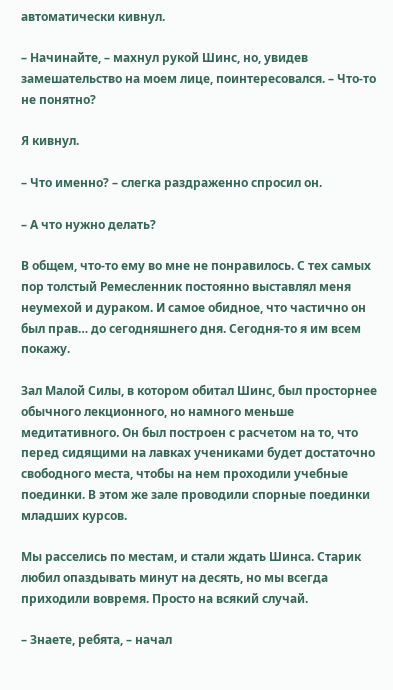автоматически кивнул.

– Начинайте, – махнул рукой Шинс, но, увидев замешательство на моем лице, поинтересовался. – Что-то не понятно?

Я кивнул.

– Что именно? – слегка раздраженно спросил он.

– А что нужно делать?

В общем, что-то ему во мне не понравилось. С тех самых пор толстый Ремесленник постоянно выставлял меня неумехой и дураком. И самое обидное, что частично он был прав… до сегодняшнего дня. Сегодня-то я им всем покажу.

Зал Малой Силы, в котором обитал Шинс, был просторнее обычного лекционного, но намного меньше медитативного. Он был построен с расчетом на то, что перед сидящими на лавках учениками будет достаточно свободного места, чтобы на нем проходили учебные поединки. В этом же зале проводили спорные поединки младших курсов.

Мы расселись по местам, и стали ждать Шинса. Старик любил опаздывать минут на десять, но мы всегда приходили вовремя. Просто на всякий случай.

– Знаете, ребята, – начал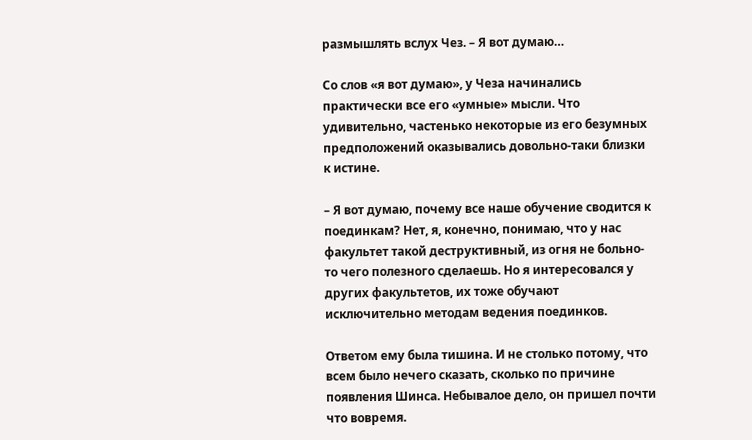размышлять вслух Чез. – Я вот думаю…

Со слов «я вот думаю», у Чеза начинались практически все его «умные» мысли. Что удивительно, частенько некоторые из его безумных предположений оказывались довольно-таки близки к истине.

– Я вот думаю, почему все наше обучение сводится к поединкам? Нет, я, конечно, понимаю, что у нас факультет такой деструктивный, из огня не больно-то чего полезного сделаешь. Но я интересовался у других факультетов, их тоже обучают исключительно методам ведения поединков.

Ответом ему была тишина. И не столько потому, что всем было нечего сказать, сколько по причине появления Шинса. Небывалое дело, он пришел почти что вовремя.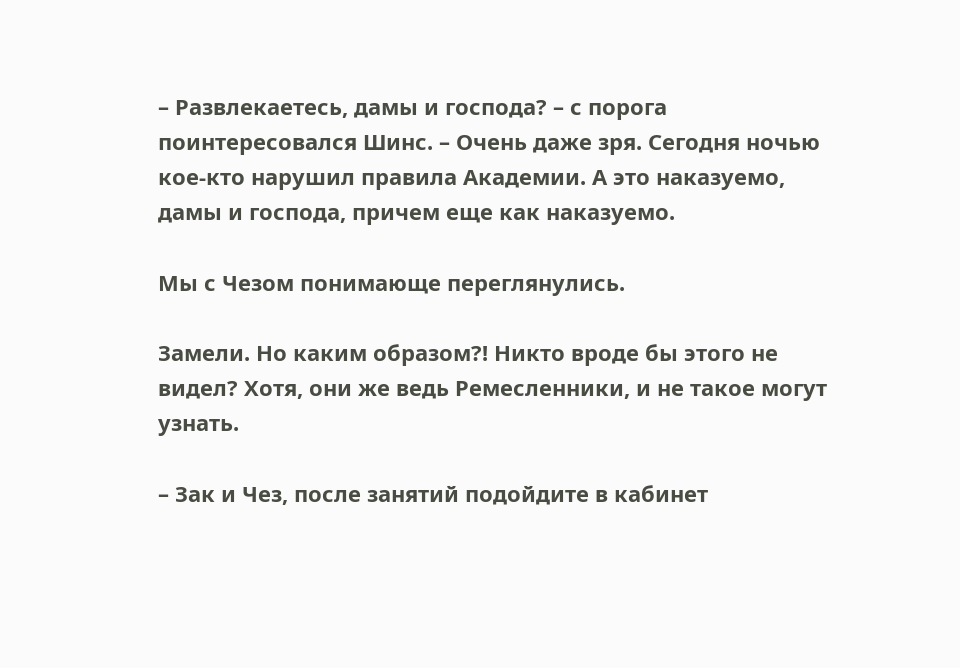– Развлекаетесь, дамы и господа? – с порога поинтересовался Шинс. – Очень даже зря. Сегодня ночью кое-кто нарушил правила Академии. А это наказуемо, дамы и господа, причем еще как наказуемо.

Мы с Чезом понимающе переглянулись.

Замели. Но каким образом?! Никто вроде бы этого не видел? Хотя, они же ведь Ремесленники, и не такое могут узнать.

– Зак и Чез, после занятий подойдите в кабинет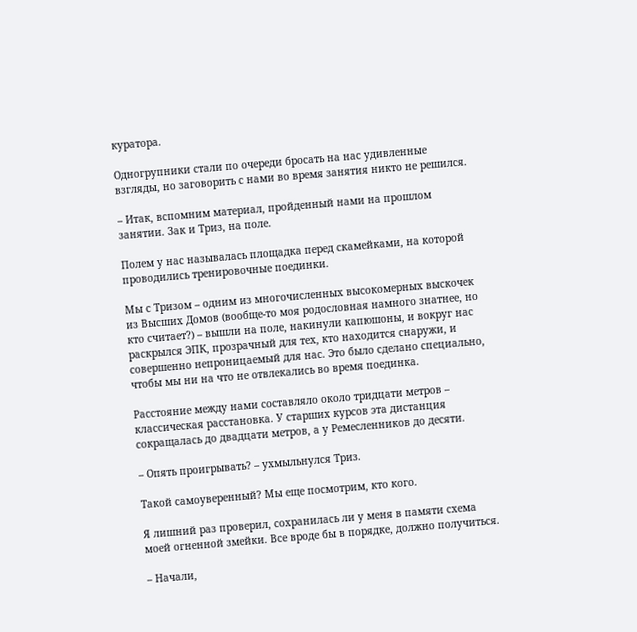куратора.

Одногрупники стали по очереди бросать на нас удивленные взгляды, но заговорить с нами во время занятия никто не решился.

– Итак, вспомним материал, пройденный нами на прошлом занятии. Зак и Триз, на поле.

Полем у нас называлась площадка перед скамейками, на которой проводились тренировочные поединки.

Мы с Тризом – одним из многочисленных высокомерных выскочек из Высших Домов (вообще-то моя родословная намного знатнее, но кто считает?) – вышли на поле, накинули капюшоны, и вокруг нас раскрылся ЭПК, прозрачный для тех, кто находится снаружи, и совершенно непроницаемый для нас. Это было сделано специально, чтобы мы ни на что не отвлекались во время поединка.

Расстояние между нами составляло около тридцати метров – классическая расстановка. У старших курсов эта дистанция сокращалась до двадцати метров, а у Ремесленников до десяти.

– Опять проигрывать? – ухмыльнулся Триз.

Такой самоуверенный? Мы еще посмотрим, кто кого.

Я лишний раз проверил, сохранилась ли у меня в памяти схема моей огненной змейки. Все вроде бы в порядке, должно получиться.

– Начали,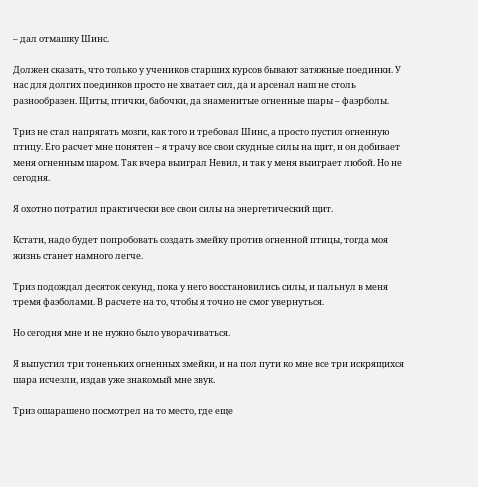– дал отмашку Шинс.

Должен сказать, что только у учеников старших курсов бывают затяжные поединки. У нас для долгих поединков просто не хватает сил, да и арсенал наш не столь разнообразен. Щиты, птички, бабочки, да знаменитые огненные шары – фаэрболы.

Триз не стал напрягать мозги, как того и требовал Шинс, а просто пустил огненную птицу. Его расчет мне понятен – я трачу все свои скудные силы на щит, и он добивает меня огненным шаром. Так вчера выиграл Невил, и так у меня выиграет любой. Но не сегодня.

Я охотно потратил практически все свои силы на энергетический щит.

Кстати, надо будет попробовать создать змейку против огненной птицы, тогда моя жизнь станет намного легче.

Триз подождал десяток секунд, пока у него восстановились силы, и пальнул в меня тремя фаэболами. В расчете на то, чтобы я точно не смог увернуться.

Но сегодня мне и не нужно было уворачиваться.

Я выпустил три тоненьких огненных змейки, и на пол пути ко мне все три искрящихся шара исчезли, издав уже знакомый мне звук.

Триз ошарашено посмотрел на то место, где еще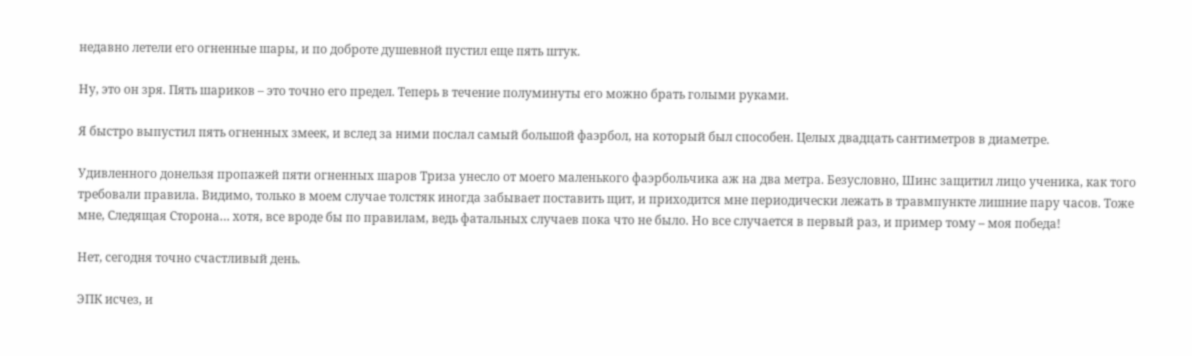недавно летели его огненные шары, и по доброте душевной пустил еще пять штук.

Ну, это он зря. Пять шариков – это точно его предел. Теперь в течение полуминуты его можно брать голыми руками.

Я быстро выпустил пять огненных змеек, и вслед за ними послал самый большой фаэрбол, на который был способен. Целых двадцать сантиметров в диаметре.

Удивленного донельзя пропажей пяти огненных шаров Триза унесло от моего маленького фаэрбольчика аж на два метра. Безусловно, Шинс защитил лицо ученика, как того требовали правила. Видимо, только в моем случае толстяк иногда забывает поставить щит, и приходится мне периодически лежать в травмпункте лишние пару часов. Тоже мне, Следящая Сторона… хотя, все вроде бы по правилам, ведь фатальных случаев пока что не было. Но все случается в первый раз, и пример тому – моя победа!

Нет, сегодня точно счастливый день.

ЭПК исчез, и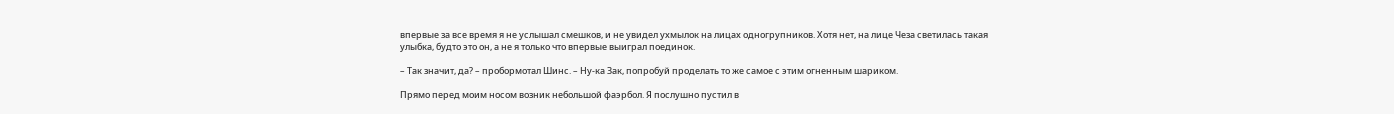впервые за все время я не услышал смешков, и не увидел ухмылок на лицах одногрупников. Хотя нет, на лице Чеза светилась такая улыбка, будто это он, а не я только что впервые выиграл поединок.

– Так значит, да? – пробормотал Шинс. – Ну-ка Зак, попробуй проделать то же самое с этим огненным шариком.

Прямо перед моим носом возник небольшой фаэрбол. Я послушно пустил в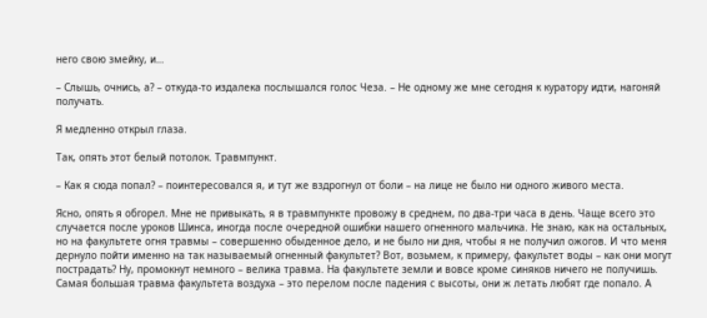него свою змейку, и…

– Слышь, очнись, а? – откуда-то издалека послышался голос Чеза. – Не одному же мне сегодня к куратору идти, нагоняй получать.

Я медленно открыл глаза.

Так, опять этот белый потолок. Травмпункт.

– Как я сюда попал? – поинтересовался я, и тут же вздрогнул от боли – на лице не было ни одного живого места.

Ясно, опять я обгорел. Мне не привыкать, я в травмпункте провожу в среднем, по два-три часа в день. Чаще всего это случается после уроков Шинса, иногда после очередной ошибки нашего огненного мальчика. Не знаю, как на остальных, но на факультете огня травмы – совершенно обыденное дело, и не было ни дня, чтобы я не получил ожогов. И что меня дернуло пойти именно на так называемый огненный факультет? Вот, возьмем, к примеру, факультет воды – как они могут пострадать? Ну, промокнут немного – велика травма. На факультете земли и вовсе кроме синяков ничего не получишь. Самая большая травма факультета воздуха – это перелом после падения с высоты, они ж летать любят где попало. А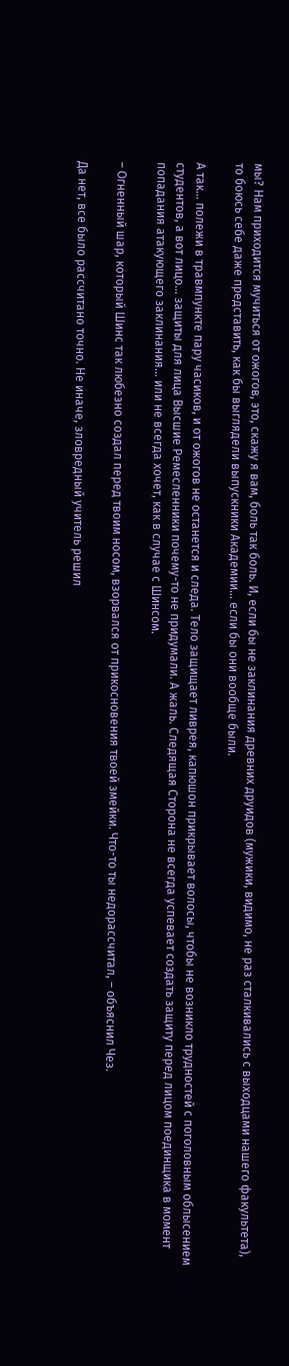мы? Нам приходится мучиться от ожогов, это, скажу я вам, боль так боль. И, если бы не заклинания древних друидов (мужики, видимо, не раз сталкивались с выходцами нашего факультета), то боюсь себе даже представить, как бы выглядели выпускники Академии… если бы они вообще были.

А так… полежи в травмпункте пару часиков, и от ожогов не останется и следа. Тело защищает ливрея, капюшон прикрывает волосы, чтобы не возникло трудностей с поголовным облысением студентов, а вот лицо… защиты для лица Высшие Ремесленники почему-то не придумали. А жаль. Следящая Сторона не всегда успевает создать защиту перед лицом поединщика в момент попадания атакующего заклинания… или не всегда хочет, как в случае с Шинсом.

– Огненный шар, который Шинс так любезно создал перед твоим носом, взорвался от прикосновения твоей змейки. Что-то ты недорассчитал, – объяснил Чез.

Да нет, все было рассчитано точно. Не иначе, зловредный учитель решил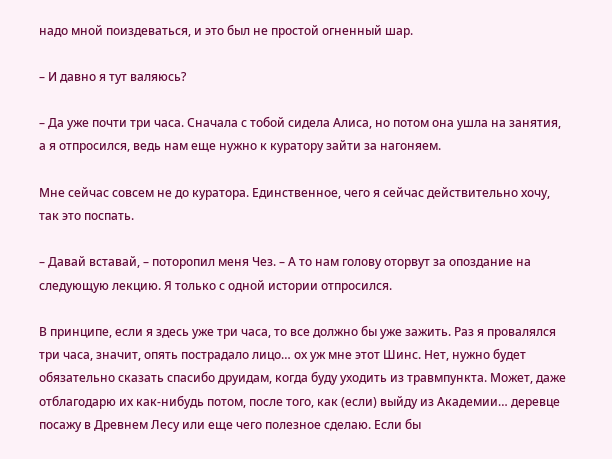надо мной поиздеваться, и это был не простой огненный шар.

– И давно я тут валяюсь?

– Да уже почти три часа. Сначала с тобой сидела Алиса, но потом она ушла на занятия, а я отпросился, ведь нам еще нужно к куратору зайти за нагоняем.

Мне сейчас совсем не до куратора. Единственное, чего я сейчас действительно хочу, так это поспать.

– Давай вставай, – поторопил меня Чез. – А то нам голову оторвут за опоздание на следующую лекцию. Я только с одной истории отпросился.

В принципе, если я здесь уже три часа, то все должно бы уже зажить. Раз я провалялся три часа, значит, опять пострадало лицо… ох уж мне этот Шинс. Нет, нужно будет обязательно сказать спасибо друидам, когда буду уходить из травмпункта. Может, даже отблагодарю их как-нибудь потом, после того, как (если) выйду из Академии… деревце посажу в Древнем Лесу или еще чего полезное сделаю. Если бы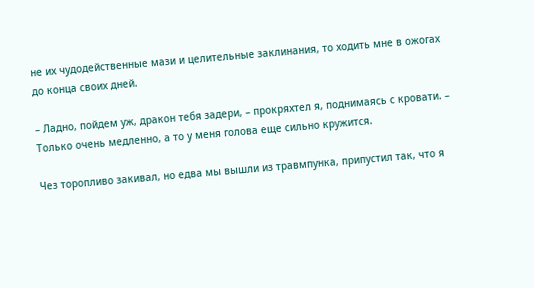не их чудодейственные мази и целительные заклинания, то ходить мне в ожогах до конца своих дней.

– Ладно, пойдем уж, дракон тебя задери, – прокряхтел я, поднимаясь с кровати. – Только очень медленно, а то у меня голова еще сильно кружится.

Чез торопливо закивал, но едва мы вышли из травмпунка, припустил так, что я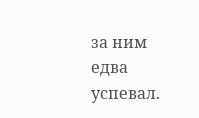за ним едва успевал.